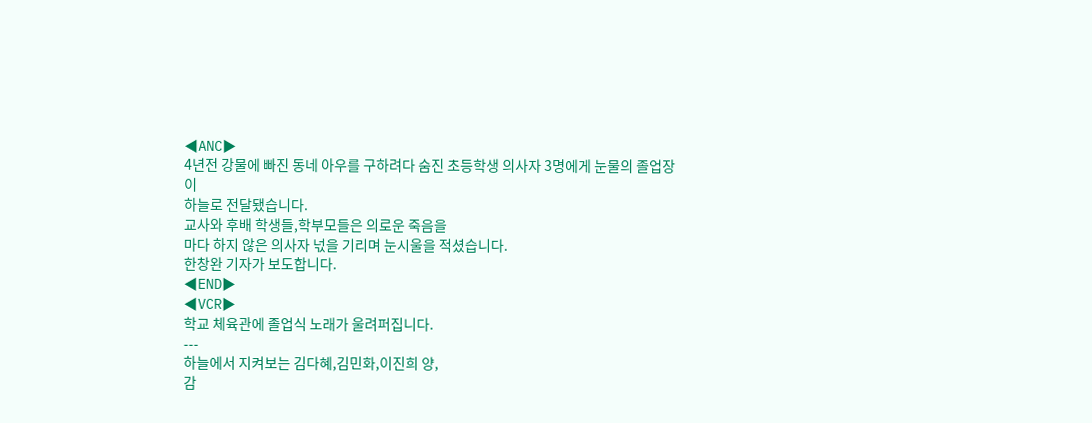◀ANC▶
4년전 강물에 빠진 동네 아우를 구하려다 숨진 초등학생 의사자 3명에게 눈물의 졸업장이
하늘로 전달됐습니다.
교사와 후배 학생들,학부모들은 의로운 죽음을
마다 하지 않은 의사자 넋을 기리며 눈시울을 적셨습니다.
한창완 기자가 보도합니다.
◀END▶
◀VCR▶
학교 체육관에 졸업식 노래가 울려퍼집니다.
---
하늘에서 지켜보는 김다혜,김민화,이진희 양,
감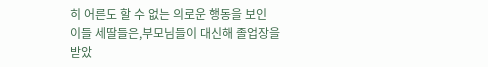히 어른도 할 수 없는 의로운 행동을 보인
이들 세딸들은,부모님들이 대신해 졸업장을
받았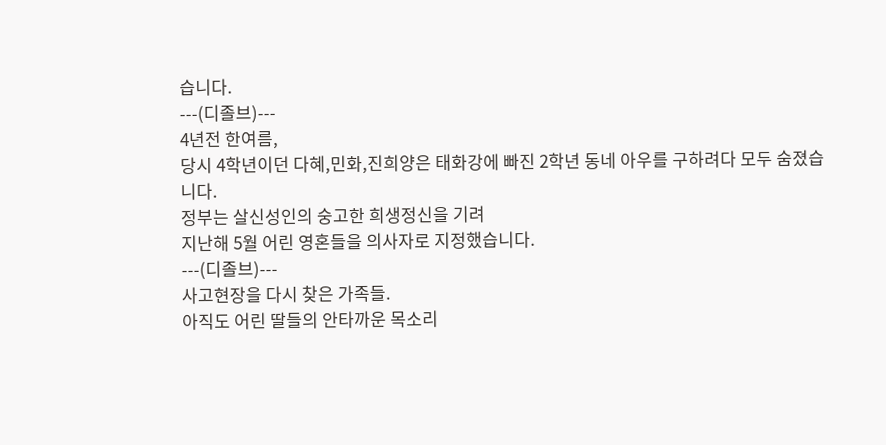습니다.
---(디졸브)---
4년전 한여름,
당시 4학년이던 다혜,민화,진희양은 태화강에 빠진 2학년 동네 아우를 구하려다 모두 숨졌습
니다.
정부는 살신성인의 숭고한 희생정신을 기려
지난해 5월 어린 영혼들을 의사자로 지정했습니다.
---(디졸브)---
사고현장을 다시 찾은 가족들.
아직도 어린 딸들의 안타까운 목소리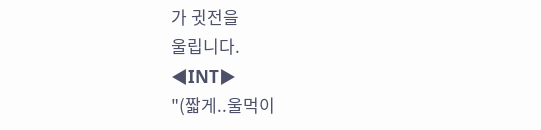가 귓전을
울립니다.
◀INT▶
"(짧게..울먹이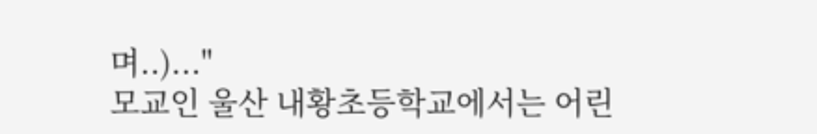며..)..."
모교인 울산 내황초등학교에서는 어린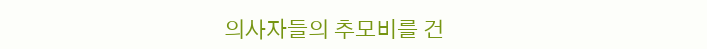의사자들의 추모비를 건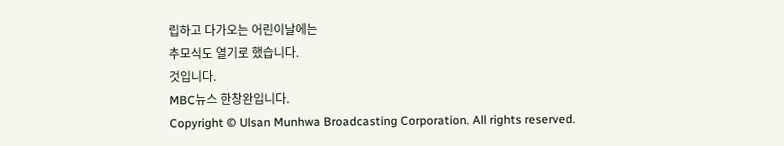립하고 다가오는 어린이날에는
추모식도 열기로 했습니다.
것입니다.
MBC뉴스 한창완입니다.
Copyright © Ulsan Munhwa Broadcasting Corporation. All rights reserved.